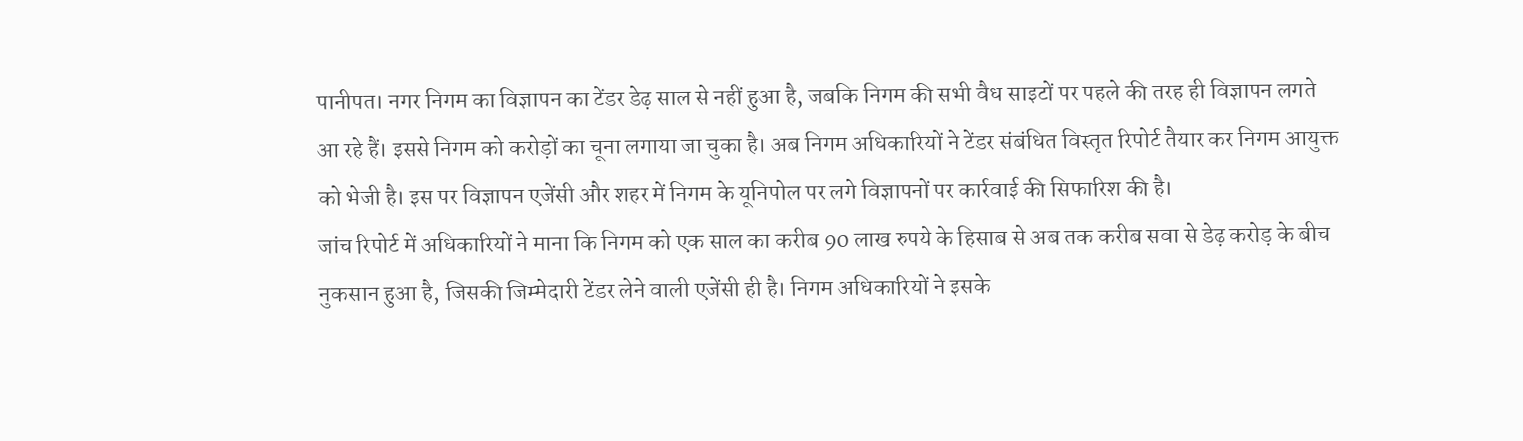पानीपत। नगर निगम का विज्ञापन का टेंडर डेढ़ साल से नहीं हुआ है, जबकि निगम की सभी वैध साइटों पर पहले की तरह ही विज्ञापन लगते आ रहे हैं। इससे निगम को करोड़ों का चूना लगाया जा चुका है। अब निगम अधिकारियों ने टेंडर संबंधित विस्तृत रिपोर्ट तैयार कर निगम आयुक्त को भेजी है। इस पर विज्ञापन एजेंसी और शहर में निगम के यूनिपोल पर लगे विज्ञापनों पर कार्रवाई की सिफारिश की है।
जांच रिपोर्ट में अधिकारियों ने माना कि निगम को एक साल का करीब 90 लाख रुपये के हिसाब से अब तक करीब सवा से डेढ़ करोड़ के बीच नुकसान हुआ है, जिसकी जिम्मेदारी टेंडर लेने वाली एजेंसी ही है। निगम अधिकारियों ने इसके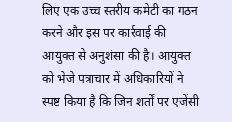लिए एक उच्च स्तरीय कमेटी का गठन करने और इस पर कार्रवाई की आयुक्त से अनुशंसा की है। आयुक्त को भेजे पत्राचार में अधिकारियों ने स्पष्ट किया है कि जिन शर्तों पर एजेंसी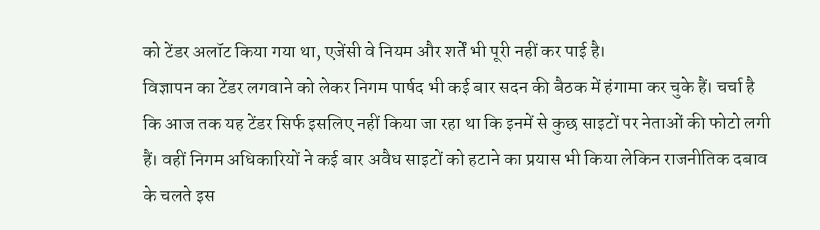को टेंडर अलॉट किया गया था, एजेंसी वे नियम और शर्तें भी पूरी नहीं कर पाई है।
विज्ञापन का टेंडर लगवाने को लेकर निगम पार्षद भी कई बार सदन की बैठक में हंगामा कर चुके हैं। चर्चा है कि आज तक यह टेंडर सिर्फ इसलिए नहीं किया जा रहा था कि इनमें से कुछ साइटों पर नेताओं की फोटो लगी हैं। वहीं निगम अधिकारियों ने कई बार अवैध साइटों को हटाने का प्रयास भी किया लेकिन राजनीतिक दबाव के चलते इस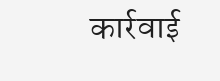कार्रवाई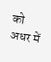को अधर में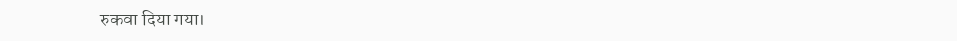रुकवा दिया गया।